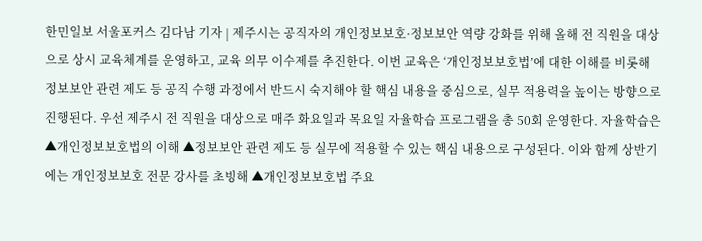한민일보 서울포커스 김다남 기자 | 제주시는 공직자의 개인정보보호·정보보안 역량 강화를 위해 올해 전 직원을 대상으로 상시 교육체계를 운영하고, 교육 의무 이수제를 추진한다. 이번 교육은 ‘개인정보보호법’에 대한 이해를 비롯해 정보보안 관련 제도 등 공직 수행 과정에서 반드시 숙지해야 할 핵심 내용을 중심으로, 실무 적용력을 높이는 방향으로 진행된다. 우선 제주시 전 직원을 대상으로 매주 화요일과 목요일 자율학습 프로그램을 총 50회 운영한다. 자율학습은 ▲개인정보보호법의 이해 ▲정보보안 관련 제도 등 실무에 적용할 수 있는 핵심 내용으로 구성된다. 이와 함께 상반기에는 개인정보보호 전문 강사를 초빙해 ▲개인정보보호법 주요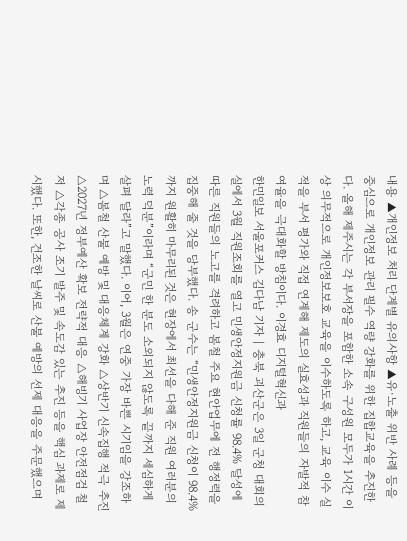내용 ▲개인정보 처리 단계별 유의사항 ▲유·노출 위반 사례 등을 중심으로 개인정보 관리 필수 역량 강화를 위한 집합교육을 추진한다. 올해 제주시는 각 부서장을 포함한 소속 구성원 모두가 1시간 이상 의무적으로 개인정보보호 교육을 이수하도록 하고, 교육 이수 실적을 부서 평가와 직접 연계해 제도의 실효성과 직원들의 자발적 참여율을 극대화할 방침이다. 이경효 디지털혁신과
한민일보 서울포커스 김다남 기자 | 충북 괴산군은 3일 군청 대회의실에서 3월 직원조회를 열고 민생안정지원금 신청률 98.4% 달성에 따른 직원들의 노고를 격려하고 봄철 주요 현안업무에 전 행정력을 집중해 줄 것을 당부했다. 송 군수는 “민생안정지원금 신청이 98.4%까지 원활히 마무리된 것은 현장에서 최선을 다해 준 직원 여러분의 노력 덕분”이라며 “군민 한 분도 소외되지 않도록 끝까지 세심하게 살펴 달라”고 말했다. 이어, 3월은 연중 가장 바쁜 시기임을 강조하며 △봄철 산불 예방 및 대응체계 강화 △상반기 신속집행 적극 추진 △2027년 정부예산 확보 전략적 대응 △해빙기 사업장 안전점검 철저 △각종 공사 조기 발주 및 속도감 있는 추진 등을 핵심 과제로 제시했다. 또한, 건조한 날씨로 산불 예방의 선제 대응을 주문했으며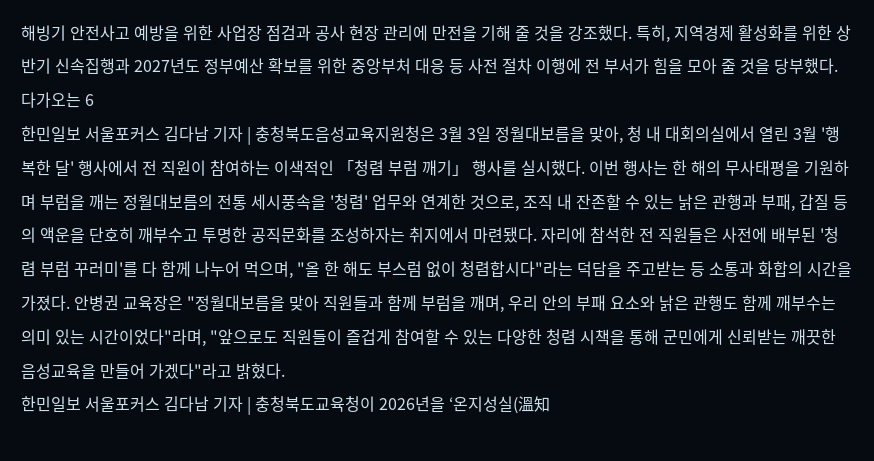해빙기 안전사고 예방을 위한 사업장 점검과 공사 현장 관리에 만전을 기해 줄 것을 강조했다. 특히, 지역경제 활성화를 위한 상반기 신속집행과 2027년도 정부예산 확보를 위한 중앙부처 대응 등 사전 절차 이행에 전 부서가 힘을 모아 줄 것을 당부했다. 다가오는 6
한민일보 서울포커스 김다남 기자 | 충청북도음성교육지원청은 3월 3일 정월대보름을 맞아, 청 내 대회의실에서 열린 3월 '행복한 달' 행사에서 전 직원이 참여하는 이색적인 「청렴 부럼 깨기」 행사를 실시했다. 이번 행사는 한 해의 무사태평을 기원하며 부럼을 깨는 정월대보름의 전통 세시풍속을 '청렴' 업무와 연계한 것으로, 조직 내 잔존할 수 있는 낡은 관행과 부패, 갑질 등의 액운을 단호히 깨부수고 투명한 공직문화를 조성하자는 취지에서 마련됐다. 자리에 참석한 전 직원들은 사전에 배부된 '청렴 부럼 꾸러미'를 다 함께 나누어 먹으며, "올 한 해도 부스럼 없이 청렴합시다"라는 덕담을 주고받는 등 소통과 화합의 시간을 가졌다. 안병권 교육장은 "정월대보름을 맞아 직원들과 함께 부럼을 깨며, 우리 안의 부패 요소와 낡은 관행도 함께 깨부수는 의미 있는 시간이었다"라며, "앞으로도 직원들이 즐겁게 참여할 수 있는 다양한 청렴 시책을 통해 군민에게 신뢰받는 깨끗한 음성교육을 만들어 가겠다"라고 밝혔다.
한민일보 서울포커스 김다남 기자 | 충청북도교육청이 2026년을 ‘온지성실(溫知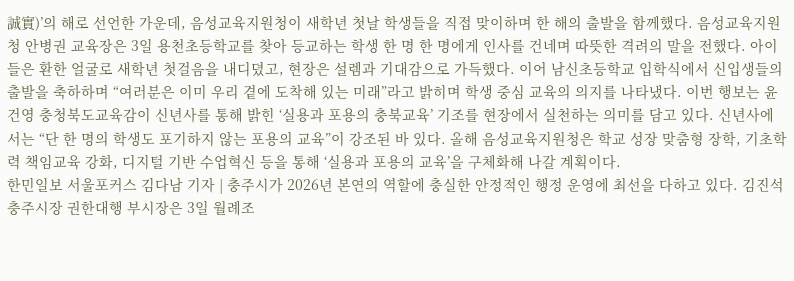誠實)’의 해로 선언한 가운데, 음성교육지원청이 새학년 첫날 학생들을 직접 맞이하며 한 해의 출발을 함께했다. 음성교육지원청 안병권 교육장은 3일 용천초등학교를 찾아 등교하는 학생 한 명 한 명에게 인사를 건네며 따뜻한 격려의 말을 전했다. 아이들은 환한 얼굴로 새학년 첫걸음을 내디뎠고, 현장은 설렘과 기대감으로 가득했다. 이어 남신초등학교 입학식에서 신입생들의 출발을 축하하며 “여러분은 이미 우리 곁에 도착해 있는 미래”라고 밝히며 학생 중심 교육의 의지를 나타냈다. 이번 행보는 윤건영 충청북도교육감이 신년사를 통해 밝힌 ‘실용과 포용의 충북교육’ 기조를 현장에서 실천하는 의미를 담고 있다. 신년사에서는 “단 한 명의 학생도 포기하지 않는 포용의 교육”이 강조된 바 있다. 올해 음성교육지원청은 학교 성장 맞춤형 장학, 기초학력 책임교육 강화, 디지털 기반 수업혁신 등을 통해 ‘실용과 포용의 교육’을 구체화해 나갈 계획이다.
한민일보 서울포커스 김다남 기자 | 충주시가 2026년 본연의 역할에 충실한 안정적인 행정 운영에 최선을 다하고 있다. 김진석 충주시장 권한대행 부시장은 3일 월례조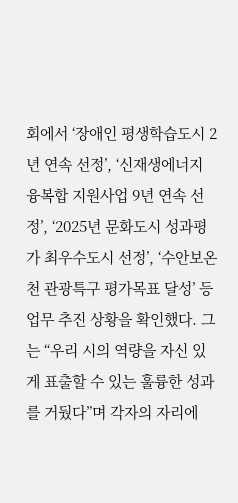회에서 ‘장애인 평생학습도시 2년 연속 선정’, ‘신재생에너지 융복합 지원사업 9년 연속 선정’, ‘2025년 문화도시 성과평가 최우수도시 선정’, ‘수안보온천 관광특구 평가목표 달성’ 등 업무 추진 상황을 확인했다. 그는 “우리 시의 역량을 자신 있게 표출할 수 있는 훌륭한 성과를 거뒀다”며 각자의 자리에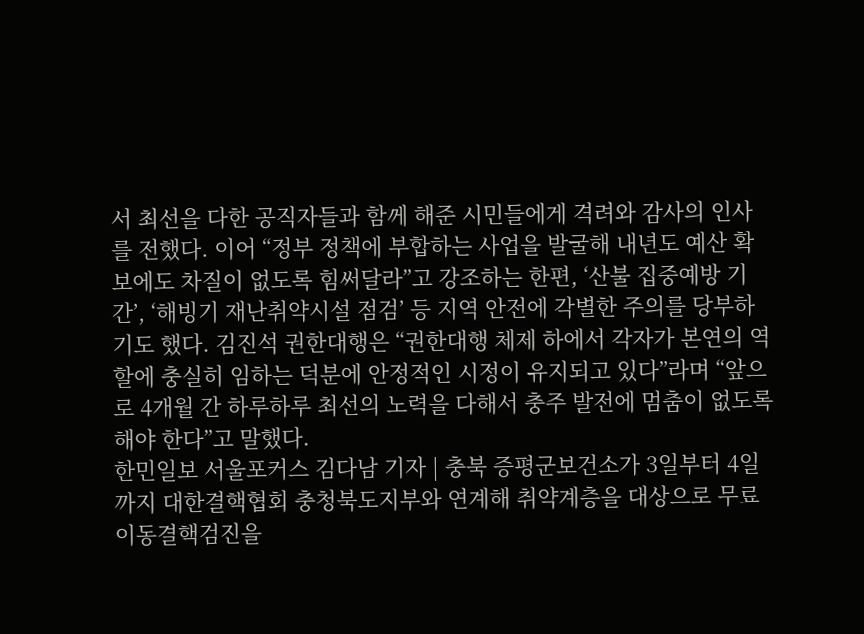서 최선을 다한 공직자들과 함께 해준 시민들에게 격려와 감사의 인사를 전했다. 이어 “정부 정책에 부합하는 사업을 발굴해 내년도 예산 확보에도 차질이 없도록 힘써달라”고 강조하는 한편, ‘산불 집중예방 기간’, ‘해빙기 재난취약시설 점검’ 등 지역 안전에 각별한 주의를 당부하기도 했다. 김진석 권한대행은 “권한대행 체제 하에서 각자가 본연의 역할에 충실히 임하는 덕분에 안정적인 시정이 유지되고 있다”라며 “앞으로 4개월 간 하루하루 최선의 노력을 다해서 충주 발전에 멈춤이 없도록 해야 한다”고 말했다.
한민일보 서울포커스 김다남 기자 | 충북 증평군보건소가 3일부터 4일까지 대한결핵협회 충청북도지부와 연계해 취약계층을 대상으로 무료 이동결핵검진을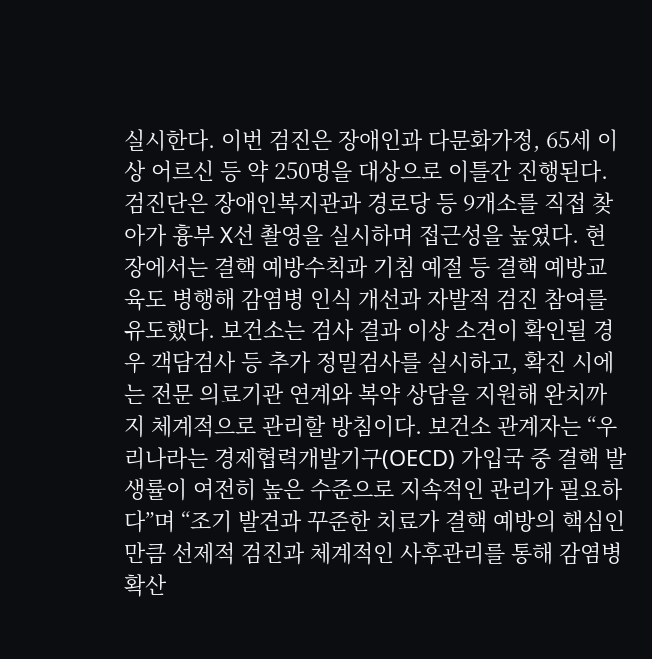실시한다. 이번 검진은 장애인과 다문화가정, 65세 이상 어르신 등 약 250명을 대상으로 이틀간 진행된다. 검진단은 장애인복지관과 경로당 등 9개소를 직접 찾아가 흉부 X선 촬영을 실시하며 접근성을 높였다. 현장에서는 결핵 예방수칙과 기침 예절 등 결핵 예방교육도 병행해 감염병 인식 개선과 자발적 검진 참여를 유도했다. 보건소는 검사 결과 이상 소견이 확인될 경우 객담검사 등 추가 정밀검사를 실시하고, 확진 시에는 전문 의료기관 연계와 복약 상담을 지원해 완치까지 체계적으로 관리할 방침이다. 보건소 관계자는 “우리나라는 경제협력개발기구(OECD) 가입국 중 결핵 발생률이 여전히 높은 수준으로 지속적인 관리가 필요하다”며 “조기 발견과 꾸준한 치료가 결핵 예방의 핵심인 만큼 선제적 검진과 체계적인 사후관리를 통해 감염병 확산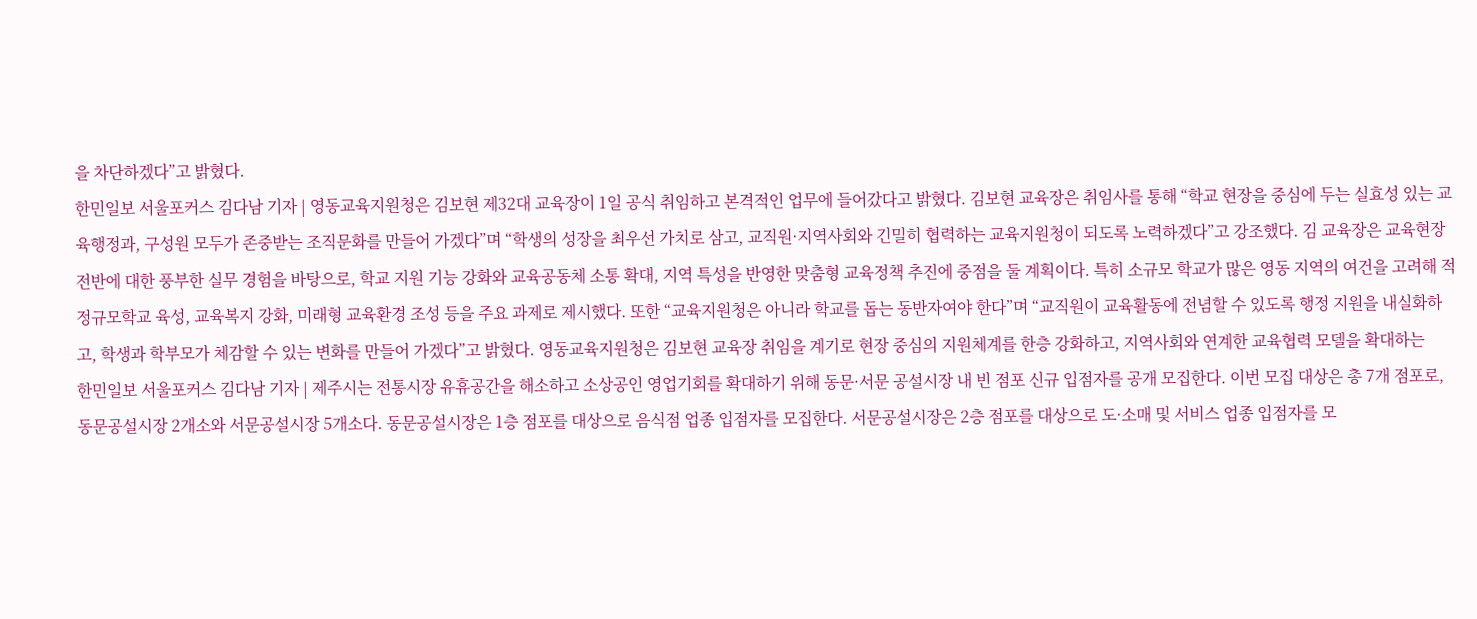을 차단하겠다”고 밝혔다.
한민일보 서울포커스 김다남 기자 | 영동교육지원청은 김보현 제32대 교육장이 1일 공식 취임하고 본격적인 업무에 들어갔다고 밝혔다. 김보현 교육장은 취임사를 통해 “학교 현장을 중심에 두는 실효성 있는 교육행정과, 구성원 모두가 존중받는 조직문화를 만들어 가겠다”며 “학생의 성장을 최우선 가치로 삼고, 교직원·지역사회와 긴밀히 협력하는 교육지원청이 되도록 노력하겠다”고 강조했다. 김 교육장은 교육현장 전반에 대한 풍부한 실무 경험을 바탕으로, 학교 지원 기능 강화와 교육공동체 소통 확대, 지역 특성을 반영한 맞춤형 교육정책 추진에 중점을 둘 계획이다. 특히 소규모 학교가 많은 영동 지역의 여건을 고려해 적정규모학교 육성, 교육복지 강화, 미래형 교육환경 조성 등을 주요 과제로 제시했다. 또한 “교육지원청은 아니라 학교를 돕는 동반자여야 한다”며 “교직원이 교육활동에 전념할 수 있도록 행정 지원을 내실화하고, 학생과 학부모가 체감할 수 있는 변화를 만들어 가겠다”고 밝혔다. 영동교육지원청은 김보현 교육장 취임을 계기로 현장 중심의 지원체계를 한층 강화하고, 지역사회와 연계한 교육협력 모델을 확대하는
한민일보 서울포커스 김다남 기자 | 제주시는 전통시장 유휴공간을 해소하고 소상공인 영업기회를 확대하기 위해 동문·서문 공설시장 내 빈 점포 신규 입점자를 공개 모집한다. 이번 모집 대상은 총 7개 점포로, 동문공설시장 2개소와 서문공설시장 5개소다. 동문공설시장은 1층 점포를 대상으로 음식점 업종 입점자를 모집한다. 서문공설시장은 2층 점포를 대상으로 도·소매 및 서비스 업종 입점자를 모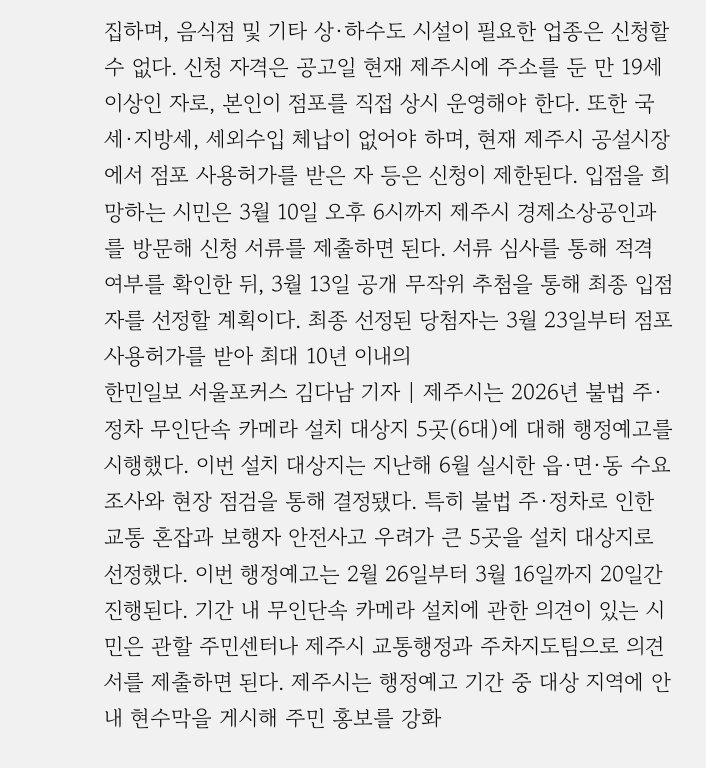집하며, 음식점 및 기타 상·하수도 시설이 필요한 업종은 신청할 수 없다. 신청 자격은 공고일 현재 제주시에 주소를 둔 만 19세 이상인 자로, 본인이 점포를 직접 상시 운영해야 한다. 또한 국세·지방세, 세외수입 체납이 없어야 하며, 현재 제주시 공설시장에서 점포 사용허가를 받은 자 등은 신청이 제한된다. 입점을 희망하는 시민은 3월 10일 오후 6시까지 제주시 경제소상공인과를 방문해 신청 서류를 제출하면 된다. 서류 심사를 통해 적격 여부를 확인한 뒤, 3월 13일 공개 무작위 추첨을 통해 최종 입점자를 선정할 계획이다. 최종 선정된 당첨자는 3월 23일부터 점포 사용허가를 받아 최대 10년 이내의
한민일보 서울포커스 김다남 기자 | 제주시는 2026년 불법 주·정차 무인단속 카메라 설치 대상지 5곳(6대)에 대해 행정예고를 시행했다. 이번 설치 대상지는 지난해 6월 실시한 읍·면·동 수요조사와 현장 점검을 통해 결정됐다. 특히 불법 주·정차로 인한 교통 혼잡과 보행자 안전사고 우려가 큰 5곳을 설치 대상지로 선정했다. 이번 행정예고는 2월 26일부터 3월 16일까지 20일간 진행된다. 기간 내 무인단속 카메라 설치에 관한 의견이 있는 시민은 관할 주민센터나 제주시 교통행정과 주차지도팀으로 의견서를 제출하면 된다. 제주시는 행정예고 기간 중 대상 지역에 안내 현수막을 게시해 주민 홍보를 강화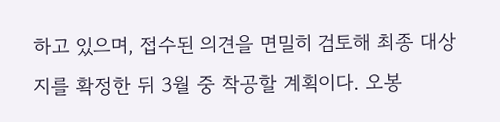하고 있으며, 접수된 의견을 면밀히 검토해 최종 대상지를 확정한 뒤 3월 중 착공할 계획이다. 오봉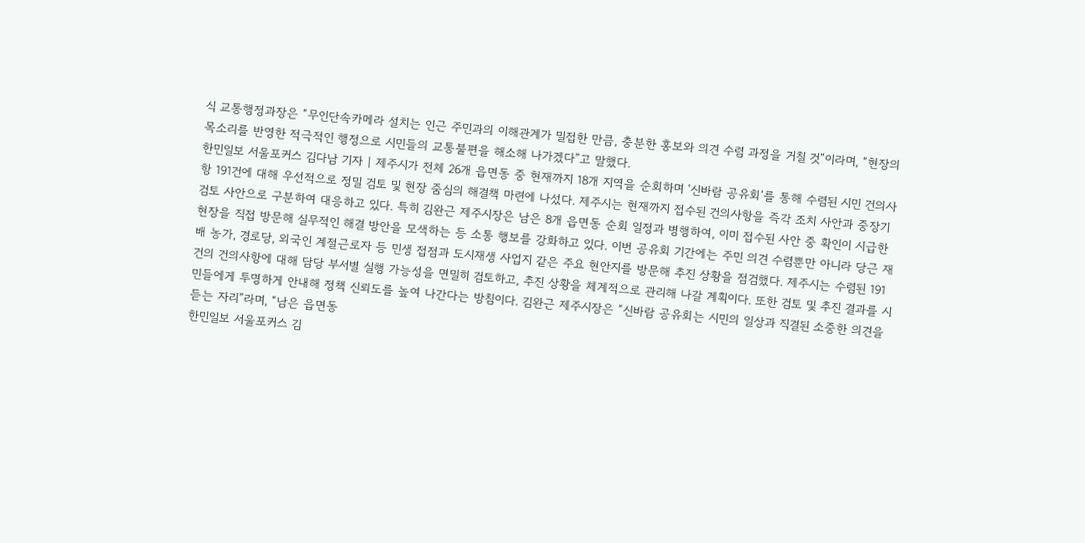식 교통행정과장은 “무인단속카메라 설치는 인근 주민과의 이해관계가 밀접한 만큼, 충분한 홍보와 의견 수렴 과정을 거칠 것”이라며, “현장의 목소리를 반영한 적극적인 행정으로 시민들의 교통불편을 해소해 나가겠다”고 말했다.
한민일보 서울포커스 김다남 기자 | 제주시가 전체 26개 읍면동 중 현재까지 18개 지역을 순회하며 ‘신바람 공유회’를 통해 수렴된 시민 건의사항 191건에 대해 우선적으로 정밀 검토 및 현장 줌심의 해결책 마련에 나섰다. 제주시는 현재까지 접수된 건의사항을 즉각 조치 사안과 중장기 검토 사안으로 구분하여 대응하고 있다. 특히 김완근 제주시장은 남은 8개 읍면동 순회 일정과 병행하여, 이미 접수된 사안 중 확인이 시급한 현장을 직접 방문해 실무적인 해결 방안을 모색하는 등 소통 행보를 강화하고 있다. 이번 공유회 기간에는 주민 의견 수렴뿐만 아니라 당근 재배 농가, 경로당, 외국인 계절근로자 등 민생 접점과 도시재생 사업지 같은 주요 현안지를 방문해 추진 상황을 점검했다. 제주시는 수렴된 191건의 건의사항에 대해 담당 부서별 실행 가능성을 면밀히 검토하고, 추진 상황을 체계적으로 관리해 나갈 계획이다. 또한 검토 및 추진 결과를 시민들에게 투명하게 안내해 정책 신뢰도를 높여 나간다는 방침이다. 김완근 제주시장은 “신바람 공유회는 시민의 일상과 직결된 소중한 의견을 듣는 자리”라며, “남은 읍면동
한민일보 서울포커스 김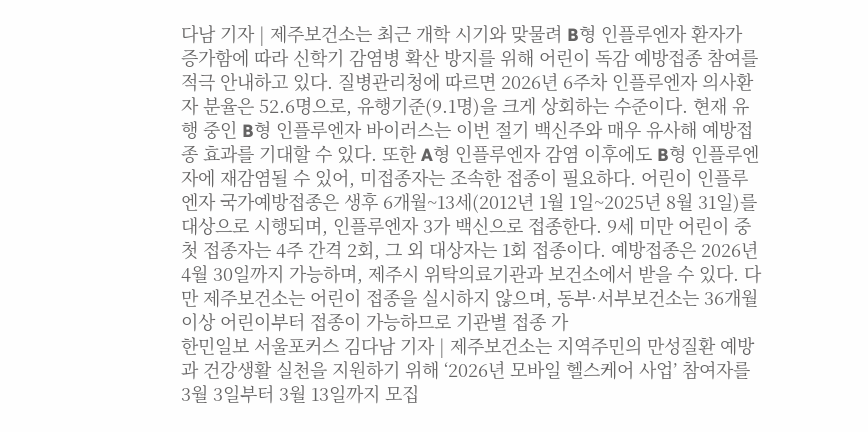다남 기자 | 제주보건소는 최근 개학 시기와 맞물려 B형 인플루엔자 환자가 증가함에 따라 신학기 감염병 확산 방지를 위해 어린이 독감 예방접종 참여를 적극 안내하고 있다. 질병관리청에 따르면 2026년 6주차 인플루엔자 의사환자 분율은 52.6명으로, 유행기준(9.1명)을 크게 상회하는 수준이다. 현재 유행 중인 B형 인플루엔자 바이러스는 이번 절기 백신주와 매우 유사해 예방접종 효과를 기대할 수 있다. 또한 A형 인플루엔자 감염 이후에도 B형 인플루엔자에 재감염될 수 있어, 미접종자는 조속한 접종이 필요하다. 어린이 인플루엔자 국가예방접종은 생후 6개월~13세(2012년 1월 1일~2025년 8월 31일)를 대상으로 시행되며, 인플루엔자 3가 백신으로 접종한다. 9세 미만 어린이 중 첫 접종자는 4주 간격 2회, 그 외 대상자는 1회 접종이다. 예방접종은 2026년 4월 30일까지 가능하며, 제주시 위탁의료기관과 보건소에서 받을 수 있다. 다만 제주보건소는 어린이 접종을 실시하지 않으며, 동부·서부보건소는 36개월 이상 어린이부터 접종이 가능하므로 기관별 접종 가
한민일보 서울포커스 김다남 기자 | 제주보건소는 지역주민의 만성질환 예방과 건강생활 실천을 지원하기 위해 ‘2026년 모바일 헬스케어 사업’ 참여자를 3월 3일부터 3월 13일까지 모집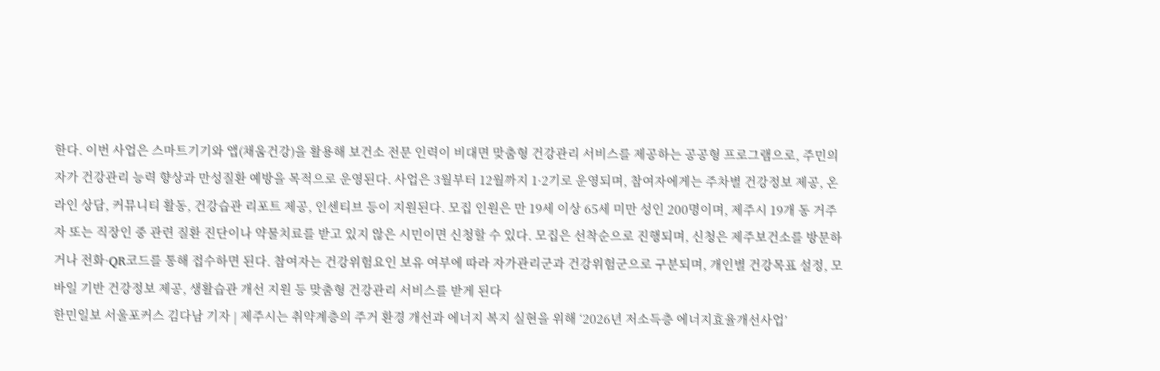한다. 이번 사업은 스마트기기와 앱(채움건강)을 활용해 보건소 전문 인력이 비대면 맞춤형 건강관리 서비스를 제공하는 공공형 프로그램으로, 주민의 자가 건강관리 능력 향상과 만성질환 예방을 목적으로 운영된다. 사업은 3월부터 12월까지 1·2기로 운영되며, 참여자에게는 주차별 건강정보 제공, 온라인 상담, 커뮤니티 활동, 건강습관 리포트 제공, 인센티브 등이 지원된다. 모집 인원은 만 19세 이상 65세 미만 성인 200명이며, 제주시 19개 동 거주자 또는 직장인 중 관련 질환 진단이나 약물치료를 받고 있지 않은 시민이면 신청할 수 있다. 모집은 선착순으로 진행되며, 신청은 제주보건소를 방문하거나 전화·QR코드를 통해 접수하면 된다. 참여자는 건강위험요인 보유 여부에 따라 자가관리군과 건강위험군으로 구분되며, 개인별 건강목표 설정, 모바일 기반 건강정보 제공, 생활습관 개선 지원 등 맞춤형 건강관리 서비스를 받게 된다
한민일보 서울포커스 김다남 기자 | 제주시는 취약계층의 주거 환경 개선과 에너지 복지 실현을 위해 ‘2026년 저소득층 에너지효율개선사업’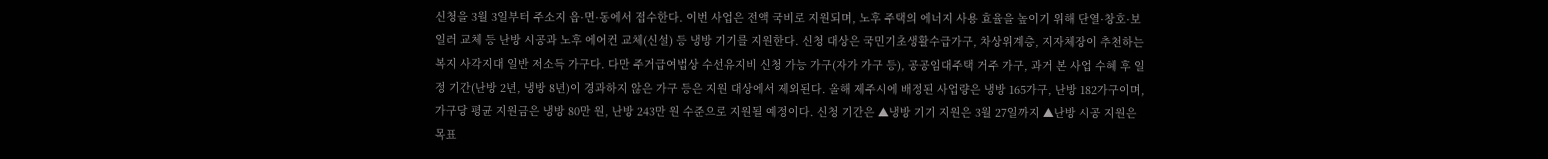신청을 3월 3일부터 주소지 읍·면·동에서 접수한다. 이번 사업은 전액 국비로 지원되며, 노후 주택의 에너지 사용 효율을 높이기 위해 단열·창호·보일러 교체 등 난방 시공과 노후 에어컨 교체(신설) 등 냉방 기기를 지원한다. 신청 대상은 국민기초생활수급가구, 차상위계층, 지자체장이 추천하는 복지 사각지대 일반 저소득 가구다. 다만 주거급여법상 수선유지비 신청 가능 가구(자가 가구 등), 공공임대주택 거주 가구, 과거 본 사업 수혜 후 일정 기간(난방 2년, 냉방 8년)이 경과하지 않은 가구 등은 지원 대상에서 제외된다. 올해 제주시에 배정된 사업량은 냉방 165가구, 난방 182가구이며, 가구당 평균 지원금은 냉방 80만 원, 난방 243만 원 수준으로 지원될 예정이다. 신청 기간은 ▲냉방 기기 지원은 3월 27일까지 ▲난방 시공 지원은 목표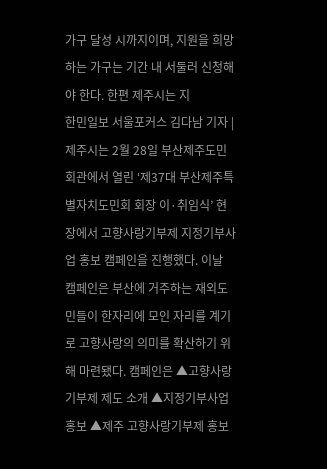가구 달성 시까지이며, 지원을 희망하는 가구는 기간 내 서둘러 신청해야 한다. 한편 제주시는 지
한민일보 서울포커스 김다남 기자 | 제주시는 2월 28일 부산제주도민회관에서 열린 ‘제37대 부산제주특별자치도민회 회장 이·취임식’ 현장에서 고향사랑기부제 지정기부사업 홍보 캠페인을 진행했다. 이날 캠페인은 부산에 거주하는 재외도민들이 한자리에 모인 자리를 계기로 고향사랑의 의미를 확산하기 위해 마련됐다. 캠페인은 ▲고향사랑기부제 제도 소개 ▲지정기부사업 홍보 ▲제주 고향사랑기부제 홍보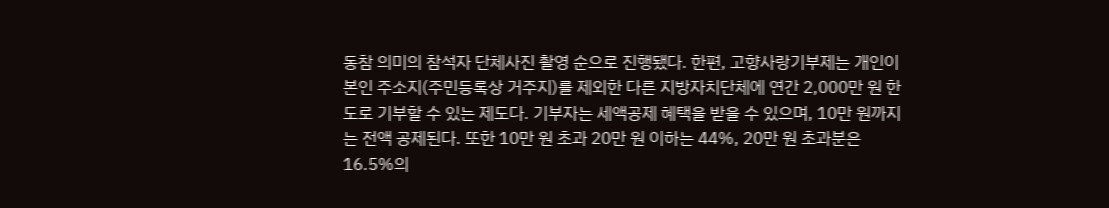동참 의미의 참석자 단체사진 촬영 순으로 진행됐다. 한편, 고향사랑기부제는 개인이 본인 주소지(주민등록상 거주지)를 제외한 다른 지방자치단체에 연간 2,000만 원 한도로 기부할 수 있는 제도다. 기부자는 세액공제 혜택을 받을 수 있으며, 10만 원까지는 전액 공제된다. 또한 10만 원 초과 20만 원 이하는 44%, 20만 원 초과분은 16.5%의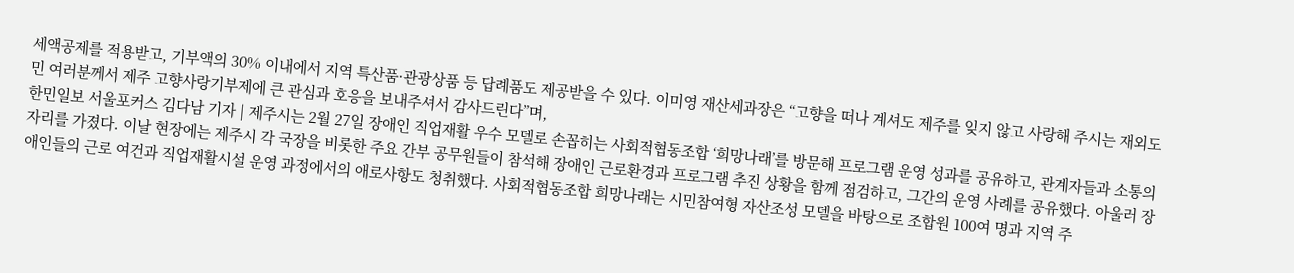세액공제를 적용받고, 기부액의 30% 이내에서 지역 특산품·관광상품 등 답례품도 제공받을 수 있다. 이미영 재산세과장은 “고향을 떠나 계셔도 제주를 잊지 않고 사랑해 주시는 재외도민 여러분께서 제주 고향사랑기부제에 큰 관심과 호응을 보내주셔서 감사드린다”며,
한민일보 서울포커스 김다남 기자 | 제주시는 2월 27일 장애인 직업재활 우수 모델로 손꼽히는 사회적협동조합 ‘희망나래’를 방문해 프로그램 운영 성과를 공유하고, 관계자들과 소통의 자리를 가졌다. 이날 현장에는 제주시 각 국장을 비롯한 주요 간부 공무원들이 참석해 장애인 근로환경과 프로그램 추진 상황을 함께 점검하고, 그간의 운영 사례를 공유했다. 아울러 장애인들의 근로 여건과 직업재활시설 운영 과정에서의 애로사항도 청취했다. 사회적협동조합 희망나래는 시민참여형 자산조성 모델을 바탕으로 조합원 100여 명과 지역 주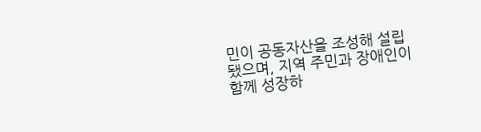민이 공동자산을 조성해 설립됐으며, 지역 주민과 장애인이 함께 성장하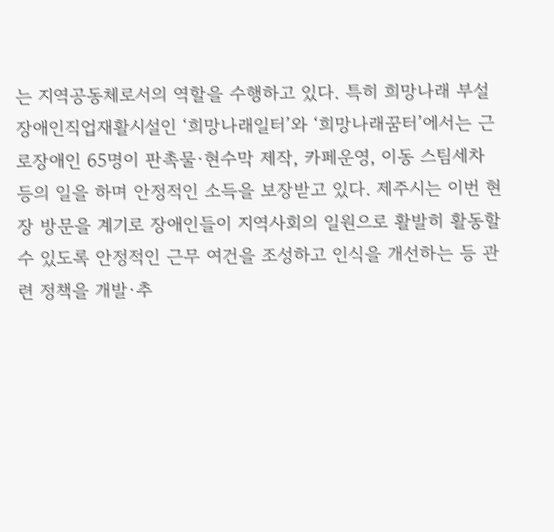는 지역공동체로서의 역할을 수행하고 있다. 특히 희망나래 부설 장애인직업재활시설인 ‘희망나래일터’와 ‘희망나래꿈터’에서는 근로장애인 65명이 판촉물·현수막 제작, 카페운영, 이동 스팀세차 등의 일을 하며 안정적인 소득을 보장받고 있다. 제주시는 이번 현장 방문을 계기로 장애인들이 지역사회의 일원으로 활발히 활동할 수 있도록 안정적인 근무 여건을 조성하고 인식을 개선하는 등 관련 정책을 개발·추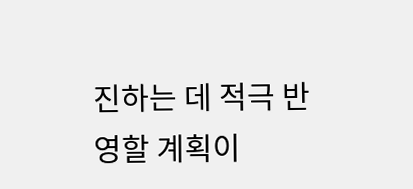진하는 데 적극 반영할 계획이